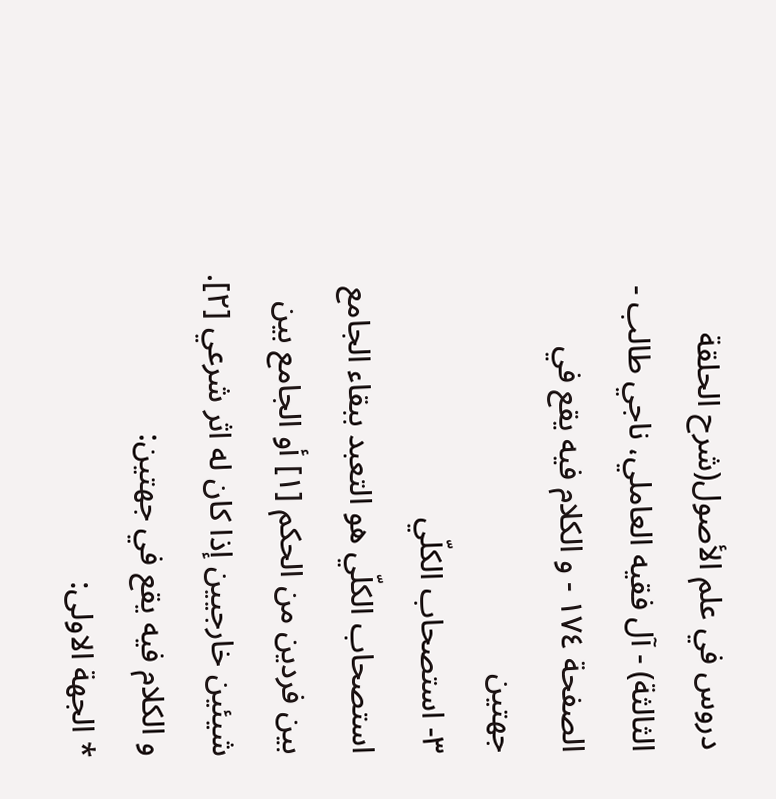دروس في علم الأصول(شرح الحلقة الثالثة) - آل فقيه العاملي، ناجي طالب - الصفحة ١٧٤ - و الكلام فيه يقع في جهتين
٣- استصحاب الكلّي
استصحاب الكلّي هو التعبد ببقاء الجامع بين فردين من الحكم [١] أو الجامع بين شيئين خارجيين إذا كان له اثر شرعي [٢].
و الكلام فيه يقع في جهتين:
* الجهة الاولى: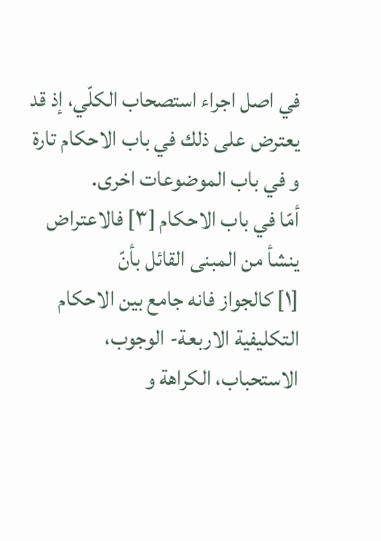في اصل اجراء استصحاب الكلّي، إذ قد يعترض على ذلك في باب الاحكام تارة و في باب الموضوعات اخرى.
أمّا في باب الاحكام [٣] فالاعتراض ينشأ من المبنى القائل بأنّ
[١] كالجواز فانه جامع بين الاحكام التكليفية الاربعة- الوجوب، الاستحباب، الكراهة و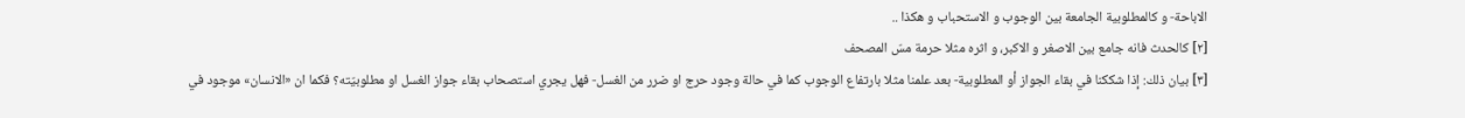الاباحة- و كالمطلوبية الجامعة بين الوجوب و الاستحباب و هكذا ..
[٢] كالحدث فانه جامع بين الاصغر و الاكبر، و اثره مثلا حرمة مسّ المصحف
[٣] بيان ذلك: إذا شككنا في بقاء الجواز أو المطلوبية- بعد علمنا مثلا بارتفاع الوجوب كما في حالة وجود حرج او ضرر من الغسل- فهل يجري استصحاب بقاء جواز الغسل او مطلوبيّته؟ فكما ان «الانسان» موجود في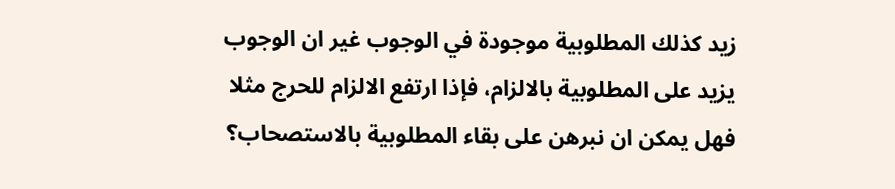زيد كذلك المطلوبية موجودة في الوجوب غير ان الوجوب يزيد على المطلوبية بالالزام، فإذا ارتفع الالزام للحرج مثلا فهل يمكن ان نبرهن على بقاء المطلوبية بالاستصحاب؟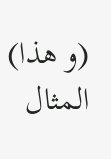(و هذا) المثال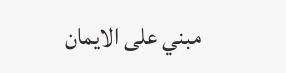مبني على الايمان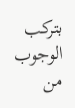بتركب الوجوب من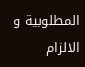المطلوبية و الالزام